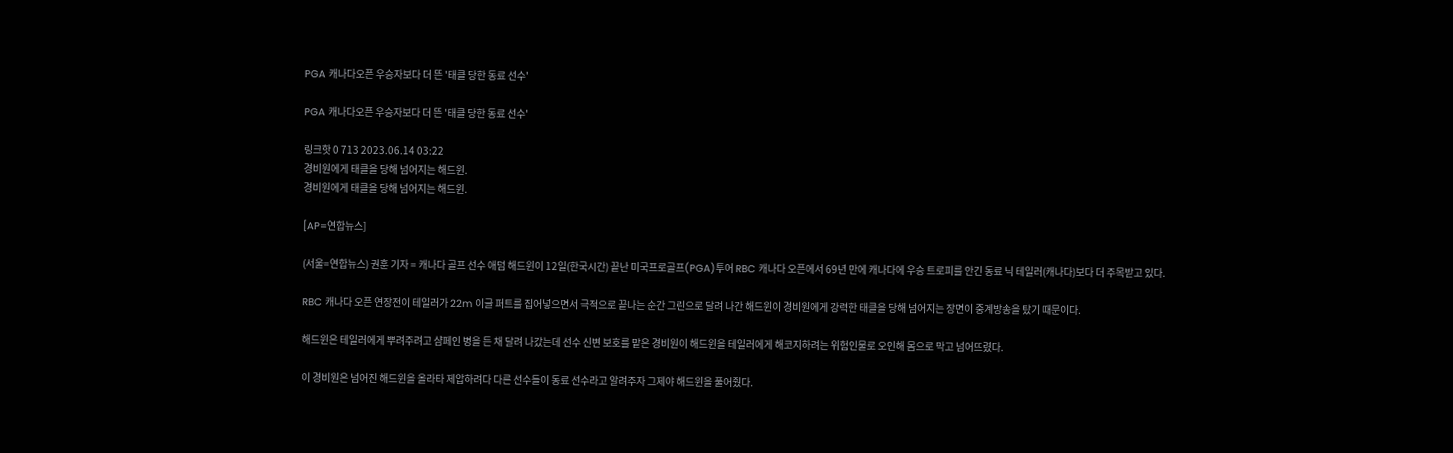PGA 캐나다오픈 우승자보다 더 뜬 '태클 당한 동료 선수'

PGA 캐나다오픈 우승자보다 더 뜬 '태클 당한 동료 선수'

링크핫 0 713 2023.06.14 03:22
경비원에게 태클을 당해 넘어지는 해드윈.
경비원에게 태클을 당해 넘어지는 해드윈.

[AP=연합뉴스]

(서울=연합뉴스) 권훈 기자 = 캐나다 골프 선수 애덤 해드윈이 12일(한국시간) 끝난 미국프로골프(PGA)투어 RBC 캐나다 오픈에서 69년 만에 캐나다에 우승 트로피를 안긴 동료 닉 테일러(캐나다)보다 더 주목받고 있다.

RBC 캐나다 오픈 연장전이 테일러가 22m 이글 퍼트를 집어넣으면서 극적으로 끝나는 순간 그린으로 달려 나간 해드윈이 경비원에게 강력한 태클을 당해 넘어지는 장면이 중계방송을 탔기 때문이다.

해드윈은 테일러에게 뿌려주려고 샴페인 병을 든 채 달려 나갔는데 선수 신변 보호를 맡은 경비원이 해드윈을 테일러에게 해코지하려는 위험인물로 오인해 몸으로 막고 넘어뜨렸다.

이 경비원은 넘어진 해드윈을 올라타 제압하려다 다른 선수들이 동료 선수라고 알려주자 그제야 해드윈을 풀어줬다.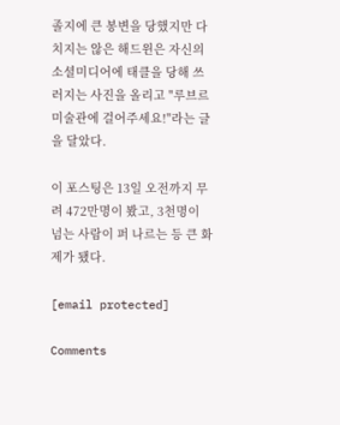졸지에 큰 봉변을 당했지만 다치지는 않은 해드윈은 자신의 소셜미디어에 태클을 당해 쓰러지는 사진을 올리고 "루브르 미술관에 걸어주세요!"라는 글을 달았다.

이 포스팅은 13일 오전까지 무려 472만명이 봤고, 3천명이 넘는 사람이 퍼 나르는 등 큰 화제가 됐다.

[email protected]

Comments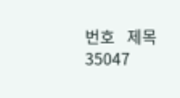번호   제목
35047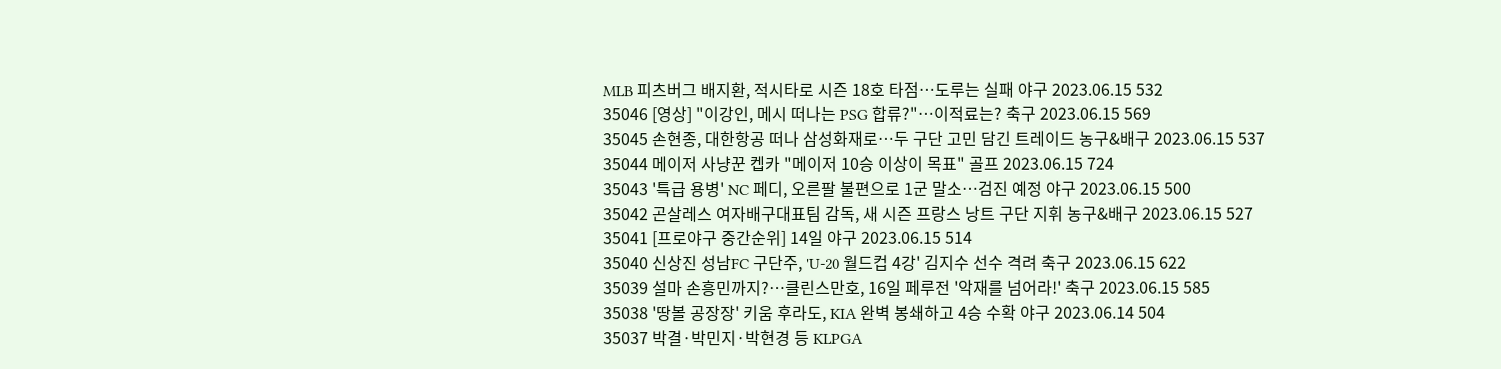MLB 피츠버그 배지환, 적시타로 시즌 18호 타점…도루는 실패 야구 2023.06.15 532
35046 [영상] "이강인, 메시 떠나는 PSG 합류?"…이적료는? 축구 2023.06.15 569
35045 손현종, 대한항공 떠나 삼성화재로…두 구단 고민 담긴 트레이드 농구&배구 2023.06.15 537
35044 메이저 사냥꾼 켑카 "메이저 10승 이상이 목표" 골프 2023.06.15 724
35043 '특급 용병' NC 페디, 오른팔 불편으로 1군 말소…검진 예정 야구 2023.06.15 500
35042 곤살레스 여자배구대표팀 감독, 새 시즌 프랑스 낭트 구단 지휘 농구&배구 2023.06.15 527
35041 [프로야구 중간순위] 14일 야구 2023.06.15 514
35040 신상진 성남FC 구단주, 'U-20 월드컵 4강' 김지수 선수 격려 축구 2023.06.15 622
35039 설마 손흥민까지?…클린스만호, 16일 페루전 '악재를 넘어라!' 축구 2023.06.15 585
35038 '땅볼 공장장' 키움 후라도, KIA 완벽 봉쇄하고 4승 수확 야구 2023.06.14 504
35037 박결·박민지·박현경 등 KLPGA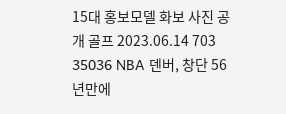15대 홍보모델 화보 사진 공개 골프 2023.06.14 703
35036 NBA 덴버, 창단 56년만에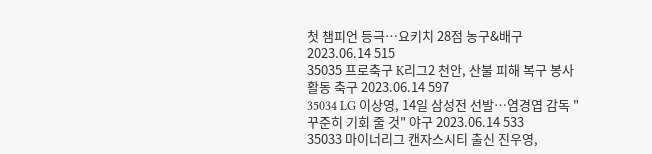첫 챔피언 등극…요키치 28점 농구&배구 2023.06.14 515
35035 프로축구 K리그2 천안, 산불 피해 복구 봉사 활동 축구 2023.06.14 597
35034 LG 이상영, 14일 삼성전 선발…염경엽 감독 "꾸준히 기회 줄 것" 야구 2023.06.14 533
35033 마이너리그 캔자스시티 출신 진우영,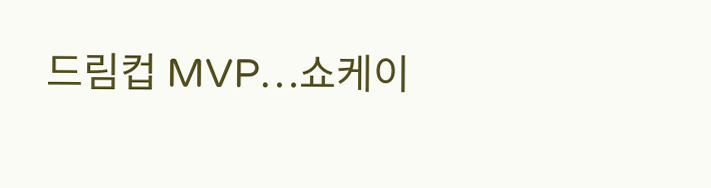드림컵 MVP…쇼케이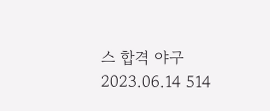스 합격 야구 2023.06.14 514